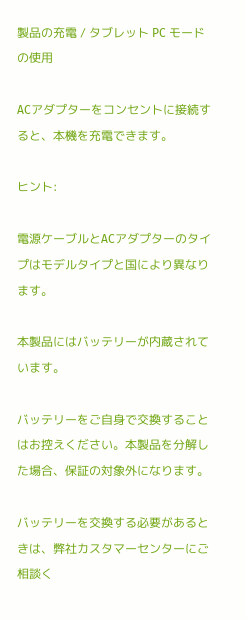製品の充電 / タブレット PC モードの使用

ACアダプターをコンセントに接続すると、本機を充電できます。

ヒント:

電源ケーブルとACアダプターのタイプはモデルタイプと国により異なります。

本製品にはバッテリーが内蔵されています。

バッテリーをご自身で交換することはお控えください。本製品を分解した場合、保証の対象外になります。

バッテリーを交換する必要があるときは、弊社カスタマーセンターにご相談く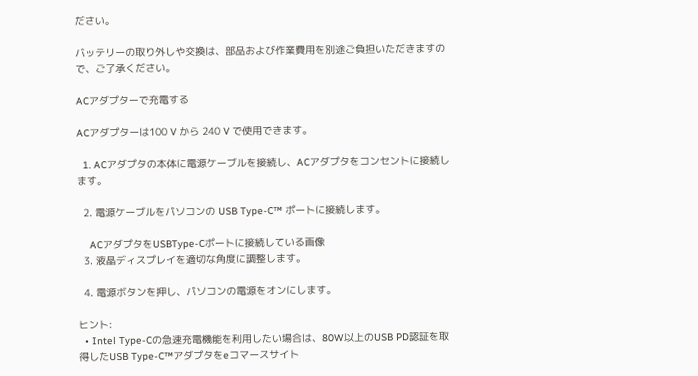ださい。

バッテリーの取り外しや交換は、部品および作業費用を別途ご負担いただきますので、ご了承ください。

ACアダプターで充電する

ACアダプターは100 V から 240 V で使用できます。

  1. ACアダプタの本体に電源ケーブルを接続し、ACアダプタをコンセントに接続します。

  2. 電源ケーブルをパソコンの USB Type-C™ ポートに接続します。

    ACアダプタをUSBType-Cポートに接続している画像
  3. 液晶ディスプレイを適切な角度に調整します。

  4. 電源ボタンを押し、パソコンの電源をオンにします。

ヒント:
  • Intel Type-Cの急速充電機能を利用したい場合は、80W以上のUSB PD認証を取得したUSB Type-C™アダプタをeコマースサイト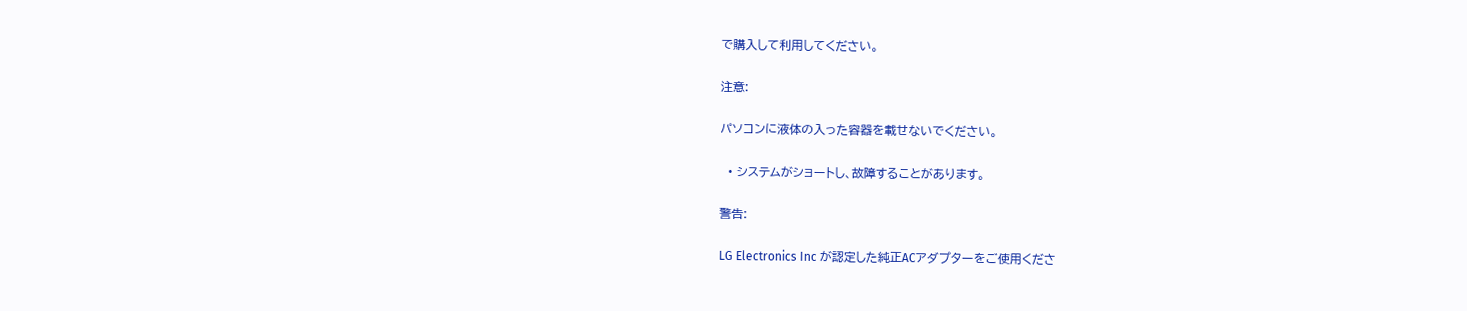で購入して利用してください。

注意:

パソコンに液体の入った容器を載せないでください。

  • システムがショートし、故障することがあります。

警告:

LG Electronics Inc が認定した純正ACアダプターをご使用くださ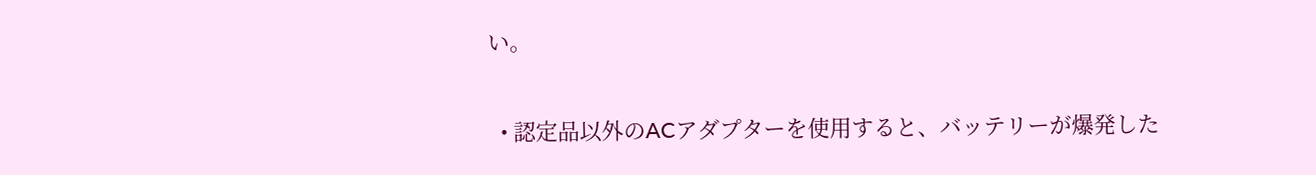い。

  • 認定品以外のACアダプターを使用すると、バッテリーが爆発した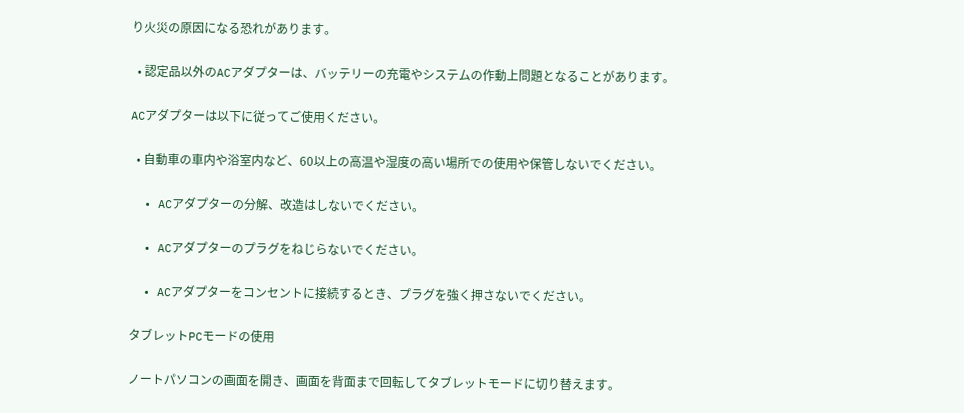り火災の原因になる恐れがあります。

  • 認定品以外のACアダプターは、バッテリーの充電やシステムの作動上問題となることがあります。

ACアダプターは以下に従ってご使用ください。

  • 自動車の車内や浴室内など、60以上の高温や湿度の高い場所での使用や保管しないでください。

  • ACアダプターの分解、改造はしないでください。

  • ACアダプターのプラグをねじらないでください。

  • ACアダプターをコンセントに接続するとき、プラグを強く押さないでください。

タブレットPCモードの使用

ノートパソコンの画面を開き、画面を背面まで回転してタブレットモードに切り替えます。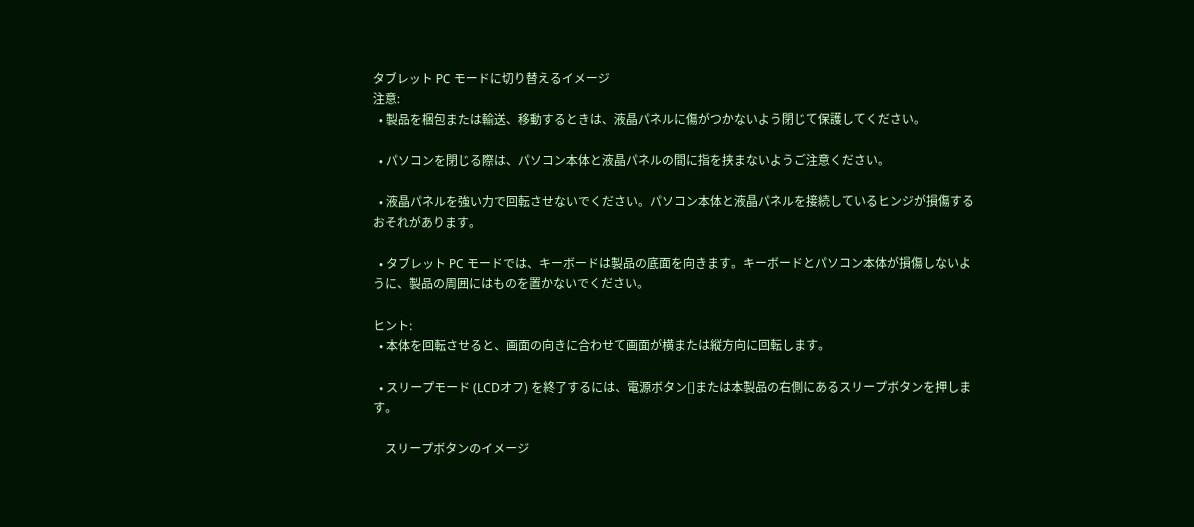タブレット PC モードに切り替えるイメージ
注意:
  • 製品を梱包または輸送、移動するときは、液晶パネルに傷がつかないよう閉じて保護してください。

  • パソコンを閉じる際は、パソコン本体と液晶パネルの間に指を挟まないようご注意ください。

  • 液晶パネルを強い力で回転させないでください。パソコン本体と液晶パネルを接続しているヒンジが損傷するおそれがあります。

  • タブレット PC モードでは、キーボードは製品の底面を向きます。キーボードとパソコン本体が損傷しないように、製品の周囲にはものを置かないでください。

ヒント:
  • 本体を回転させると、画面の向きに合わせて画面が横または縦方向に回転します。

  • スリープモード (LCDオフ) を終了するには、電源ボタン[]または本製品の右側にあるスリープボタンを押します。

    スリープボタンのイメージ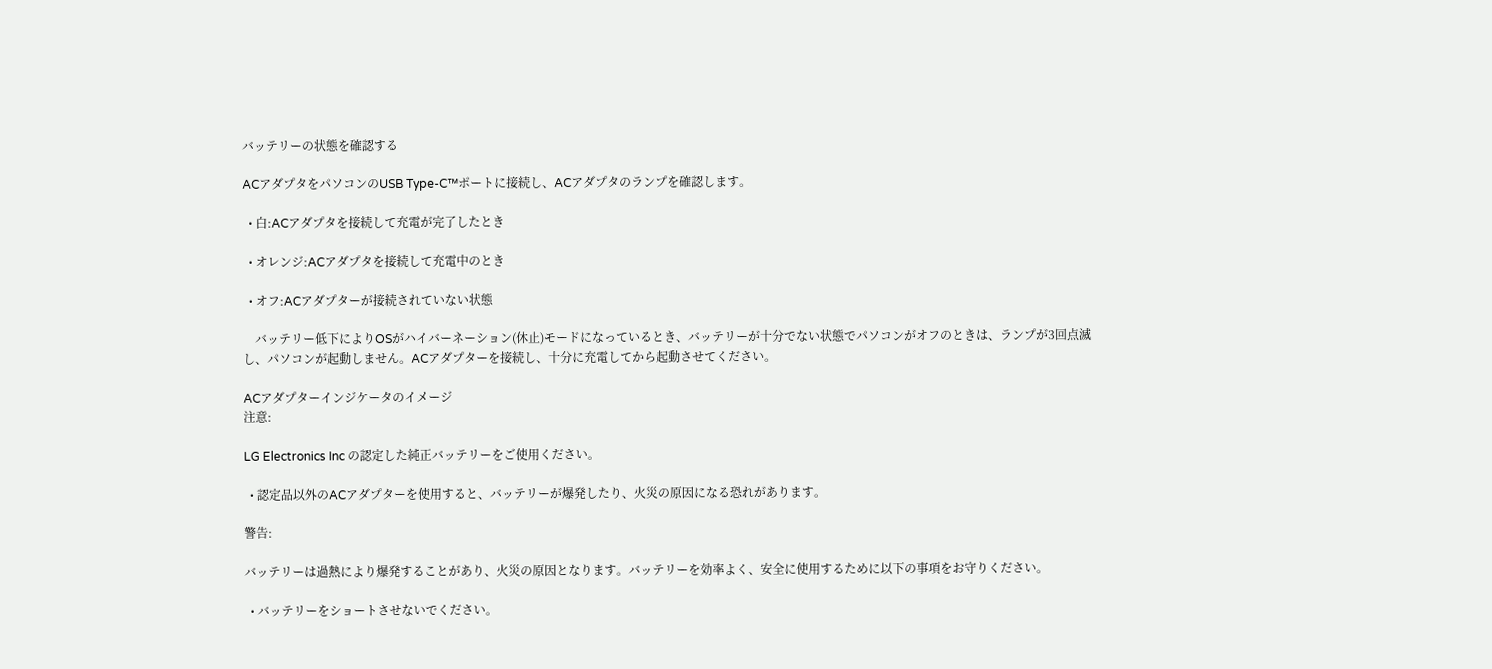バッテリーの状態を確認する

ACアダプタをパソコンのUSB Type-C™ポートに接続し、ACアダプタのランプを確認します。

  • 白:ACアダプタを接続して充電が完了したとき

  • オレンジ:ACアダプタを接続して充電中のとき

  • オフ:ACアダプターが接続されていない状態

    バッテリー低下によりOSがハイバーネーション(休止)モードになっているとき、バッテリーが十分でない状態でパソコンがオフのときは、ランプが3回点滅し、パソコンが起動しません。ACアダプターを接続し、十分に充電してから起動させてください。

ACアダプターインジケータのイメージ
注意:

LG Electronics Inc の認定した純正バッテリーをご使用ください。

  • 認定品以外のACアダプターを使用すると、バッテリーが爆発したり、火災の原因になる恐れがあります。

警告:

バッテリーは過熱により爆発することがあり、火災の原因となります。バッテリーを効率よく、安全に使用するために以下の事項をお守りください。

  • バッテリーをショートさせないでください。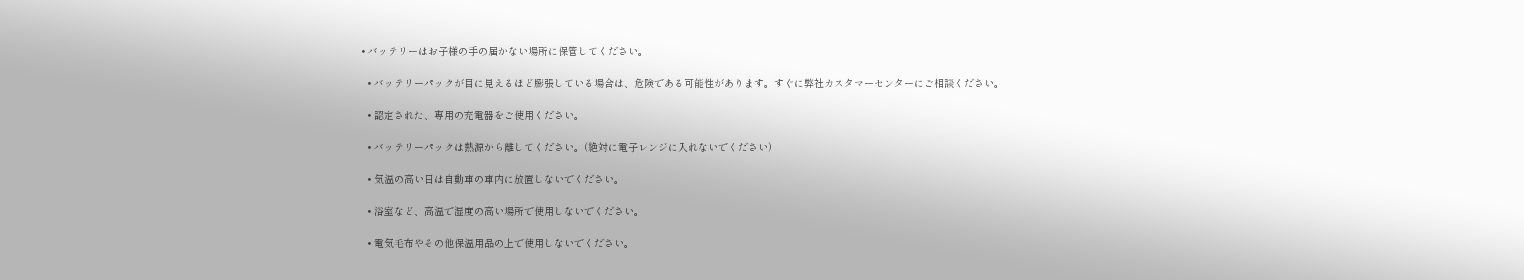• バッテリーはお子様の手の届かない場所に保管してください。

  • バッテリーパックが目に見えるほど膨張している場合は、危険である可能性があります。すぐに弊社カスタマーセンターにご相談ください。

  • 認定された、専用の充電器をご使用ください。

  • バッテリーパックは熱源から離してください。(絶対に電子レンジに入れないでください)

  • 気温の高い日は自動車の車内に放置しないでください。

  • 浴室など、高温で湿度の高い場所で使用しないでください。

  • 電気毛布やその他保温用品の上で使用しないでください。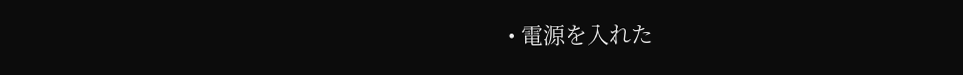• 電源を入れた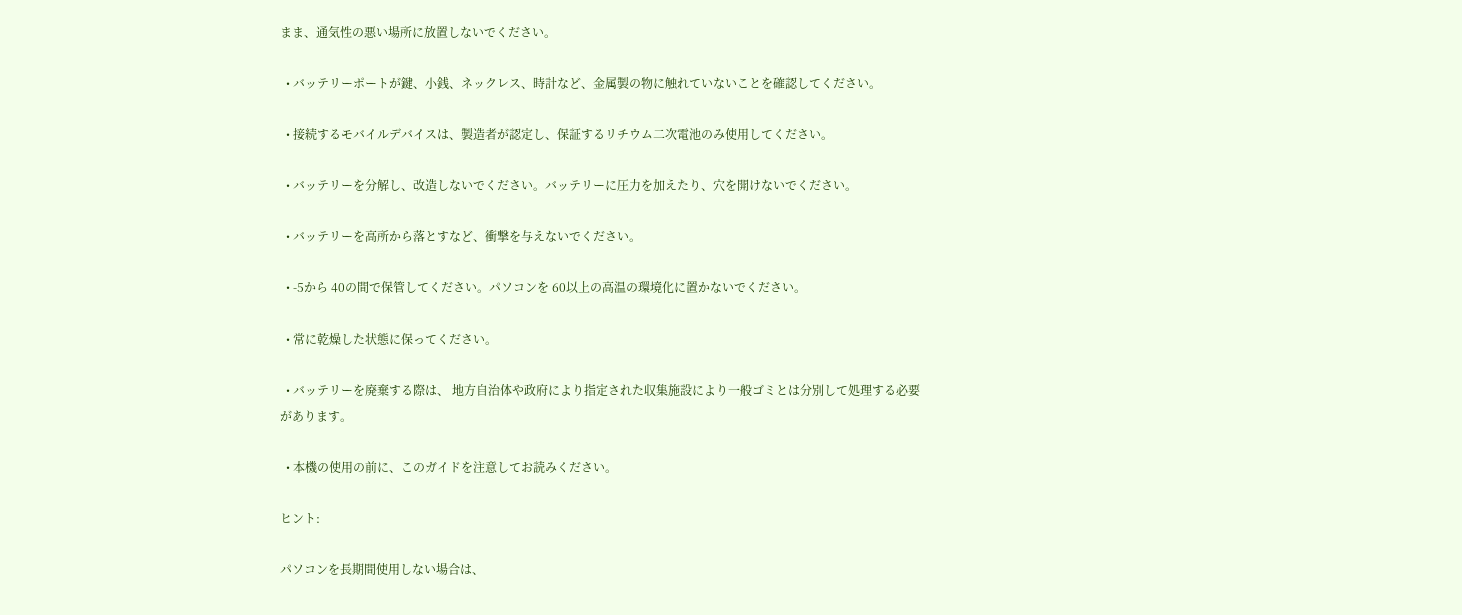まま、通気性の悪い場所に放置しないでください。

  • バッテリーポートが鍵、小銭、ネックレス、時計など、金属製の物に触れていないことを確認してください。

  • 接続するモバイルデバイスは、製造者が認定し、保証するリチウム二次電池のみ使用してください。

  • バッテリーを分解し、改造しないでください。バッテリーに圧力を加えたり、穴を開けないでください。

  • バッテリーを高所から落とすなど、衝撃を与えないでください。

  • -5から 40の間で保管してください。パソコンを 60以上の高温の環境化に置かないでください。

  • 常に乾燥した状態に保ってください。

  • バッテリーを廃棄する際は、 地方自治体や政府により指定された収集施設により一般ゴミとは分別して処理する必要があります。

  • 本機の使用の前に、このガイドを注意してお読みください。

ヒント:

パソコンを長期間使用しない場合は、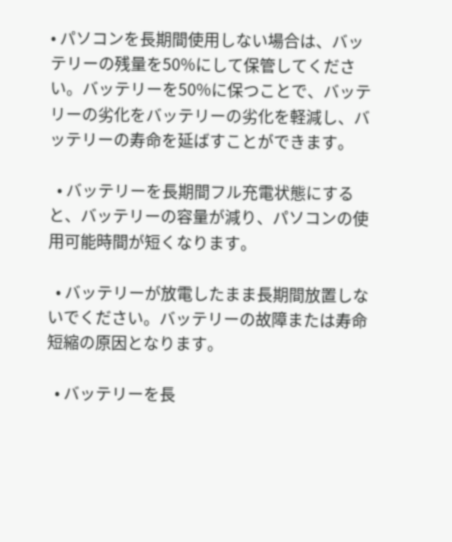• パソコンを長期間使用しない場合は、バッテリーの残量を50%にして保管してください。バッテリーを50%に保つことで、バッテリーの劣化をバッテリーの劣化を軽減し、バッテリーの寿命を延ばすことができます。

  • バッテリーを長期間フル充電状態にすると、バッテリーの容量が減り、パソコンの使用可能時間が短くなります。

  • バッテリーが放電したまま長期間放置しないでください。バッテリーの故障または寿命短縮の原因となります。

  • バッテリーを長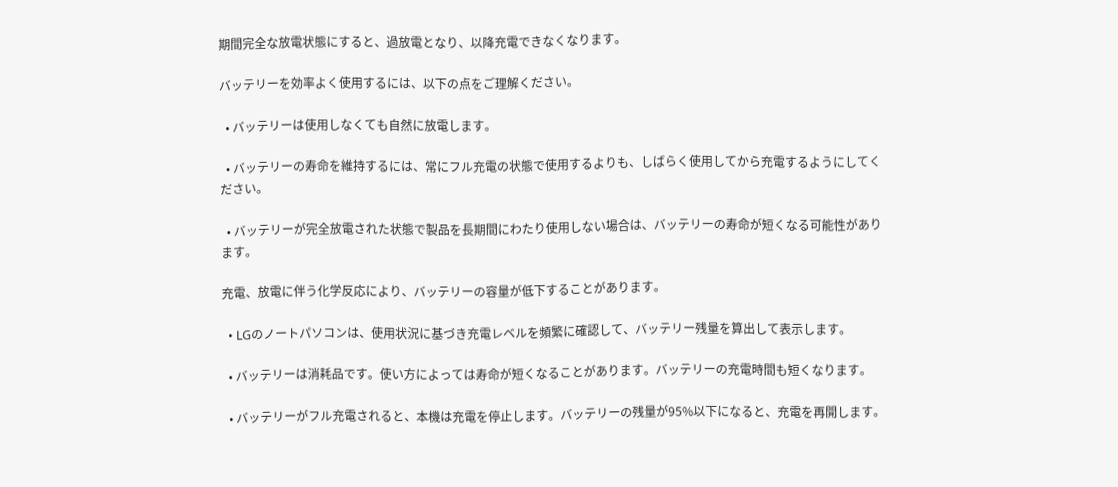期間完全な放電状態にすると、過放電となり、以降充電できなくなります。

バッテリーを効率よく使用するには、以下の点をご理解ください。

  • バッテリーは使用しなくても自然に放電します。

  • バッテリーの寿命を維持するには、常にフル充電の状態で使用するよりも、しばらく使用してから充電するようにしてください。

  • バッテリーが完全放電された状態で製品を長期間にわたり使用しない場合は、バッテリーの寿命が短くなる可能性があります。

充電、放電に伴う化学反応により、バッテリーの容量が低下することがあります。

  • LGのノートパソコンは、使用状況に基づき充電レベルを頻繁に確認して、バッテリー残量を算出して表示します。

  • バッテリーは消耗品です。使い方によっては寿命が短くなることがあります。バッテリーの充電時間も短くなります。

  • バッテリーがフル充電されると、本機は充電を停止します。バッテリーの残量が95%以下になると、充電を再開します。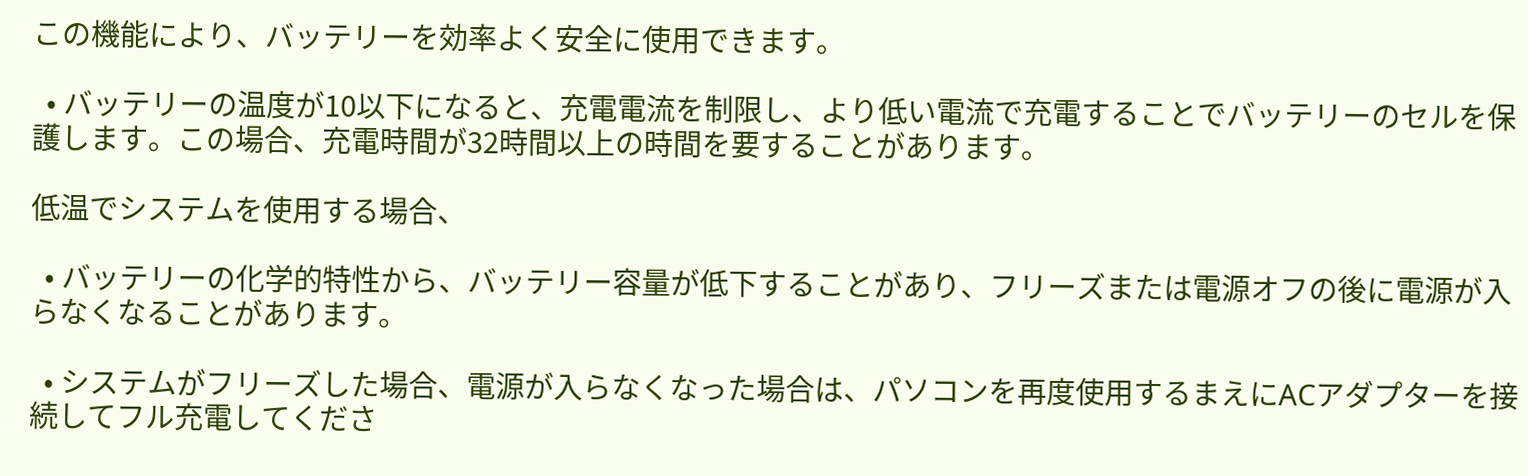この機能により、バッテリーを効率よく安全に使用できます。

  • バッテリーの温度が10以下になると、充電電流を制限し、より低い電流で充電することでバッテリーのセルを保護します。この場合、充電時間が32時間以上の時間を要することがあります。

低温でシステムを使用する場合、

  • バッテリーの化学的特性から、バッテリー容量が低下することがあり、フリーズまたは電源オフの後に電源が入らなくなることがあります。

  • システムがフリーズした場合、電源が入らなくなった場合は、パソコンを再度使用するまえにACアダプターを接続してフル充電してくださ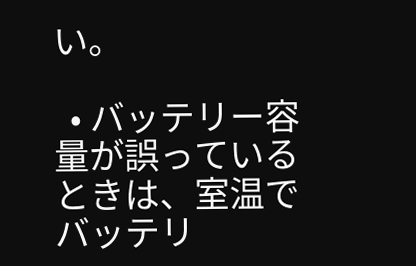い。

  • バッテリー容量が誤っているときは、室温でバッテリ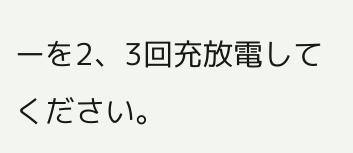ーを2、3回充放電してください。